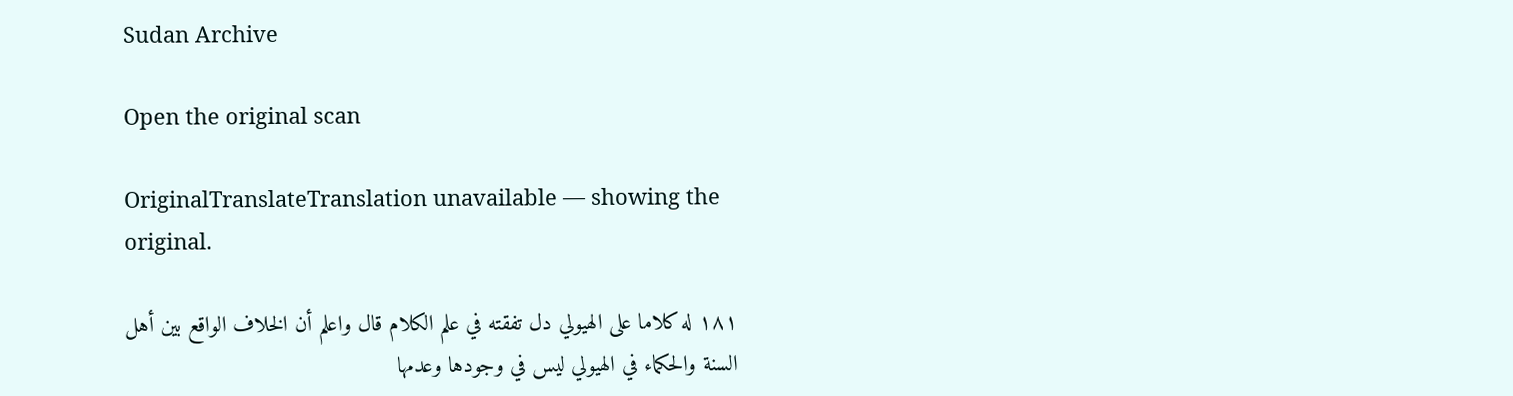Sudan Archive

Open the original scan

OriginalTranslateTranslation unavailable — showing the original.

١٨١ له كلاما على الهيولي دل تفقته في علم الكلام قال واعلم أن الخلاف الواقع بين أهل السنة والحكماء في الهيولي ليس في وجودها وعدمها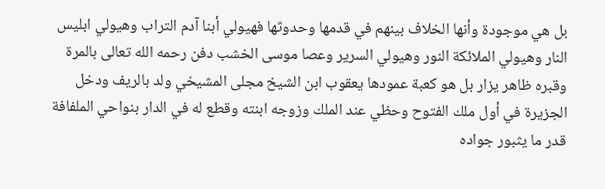بل هي موجودة وأنها الخلاف بينهم في قدمها وحدوثها فهيولي أبنا آدم التراب وهيولي ابليس النار وهيولي الملائكة النور وهيولي السرير وعصا موسى الخشب دفن رحمه الله تعالى بالمرة وقبره ظاهر يزار بل هو كعبة عمودها يعقوب ابن الشيخ مجلى المشيخي ولد بالريف ودخل الجزيرة في أول ملك الفتوح وحظي عند الملك وزوجه ابنته وقطع له في الدار بنواحي الملفافة قدر ما يثبور جواده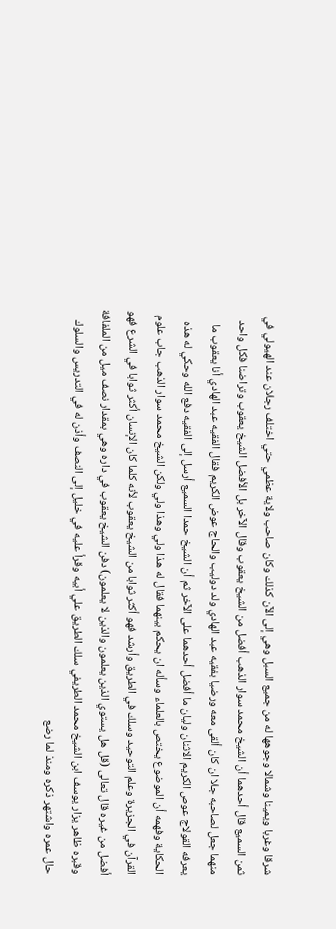شرقا وغربا ويمينا وشمالا وجوهها له من جميع السبل وهي إلى الآن كذلك وكان صاحب ولاية عظمي حتي اختلف رجلان عند الهيولي في ثمن السميع قال أحدهما أن الشيخ محمد سوار الذهب أفضل من الشيخ يعقوب وقال الآخر بل الأفضل الشيخ يعقوب وتراضنا فكل واحد منهما جعل لصاحبه جلا ان كان ألقى معه ورضيا بفقيه عبد الهادي ولد دوليب والحاج عوض الكريم فقال الفقيه عبد الهادي أنا يعقوب ما يعرفه القولاج عوص الكريم الاثنان وليان ما أفضل أحدهما على الآخر ثم أن الشيخ حمدا السميع أرسل إلى الفقيه دفع الله وحكي له هذه الحكاية وفهمه أن الموضوع يختص بالعلماء وسأله ان يحكم بينهما فقال له هذا ولي وهذا ولي ولكن الشيخ محمد سوار الذهب جاب علوم القرآن في الجزيرة وعلم التوحيد وسلك في الطريق وأرشد فهو أكثر ثوابا من الشيخ يعقوب لأنه كلما كان الإنسان أكثر ثوابا في الشرع فهو أفضل من غيره قال تعالى (قل هل يستوي الذين يعلمون والذين لا يعلمون) دفن الشيخ يعقوب في داره وهي بمقدار نصف ميل من الملفافة وقبره ظاهر يزار يوسف ابن الشيخ محمد الطريفي سلك الطريق علي أبيه وقرأ عليه في خليل إلى النصف وأذن له في التدريس والسلوك حال عمره واشتهر ذكره ومنذ لما رضع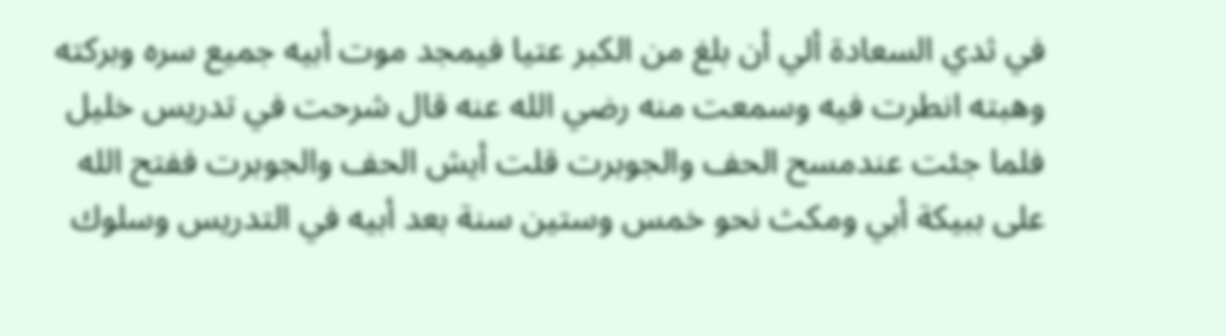في ثدي السعادة ألي أن بلغ من الكبر عتيا فيمجد موت أبيه جميع سره وبركته وهبته انطرت فيه وسمعت منه رضي الله عنه قال شرحت في تدريس خليل فلما جئت عندمسح الحف والجوبرت قلت أيش الحف والجوبرت ففتح الله على ببيكة أبي ومكث نحو خمس وستين سنة بعد أبيه في التدريس وسلوك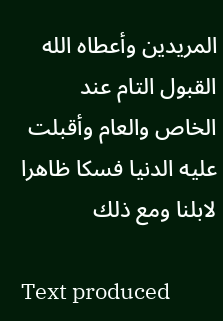المريدين وأعطاه الله القبول التام عند الخاص والعام وأقبلت عليه الدنيا فسكا ظاهرا لابلنا ومع ذلك

Text produced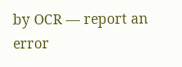by OCR — report an error